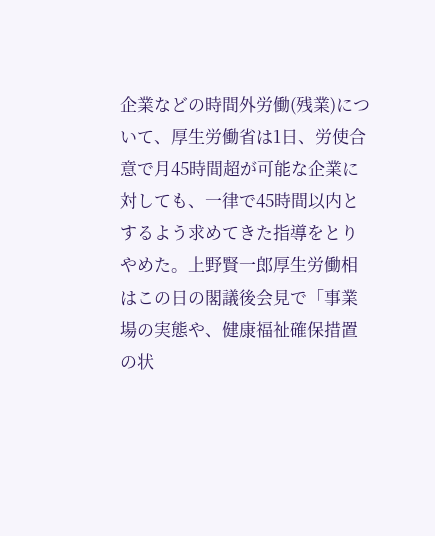企業などの時間外労働(残業)について、厚生労働省は1日、労使合意で月45時間超が可能な企業に対しても、一律で45時間以内とするよう求めてきた指導をとりやめた。上野賢一郎厚生労働相はこの日の閣議後会見で「事業場の実態や、健康福祉確保措置の状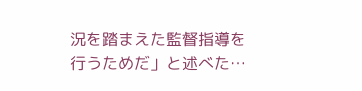況を踏まえた監督指導を行うためだ」と述べた…